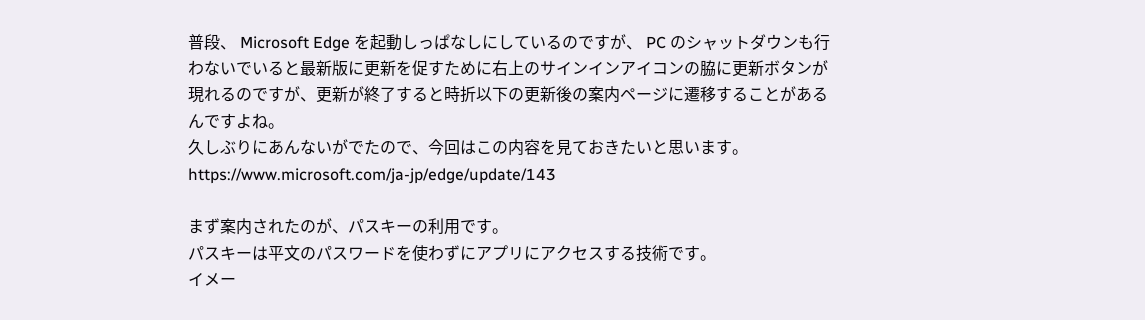普段、 Microsoft Edge を起動しっぱなしにしているのですが、 PC のシャットダウンも行わないでいると最新版に更新を促すために右上のサインインアイコンの脇に更新ボタンが現れるのですが、更新が終了すると時折以下の更新後の案内ページに遷移することがあるんですよね。
久しぶりにあんないがでたので、今回はこの内容を見ておきたいと思います。
https://www.microsoft.com/ja-jp/edge/update/143

まず案内されたのが、パスキーの利用です。
パスキーは平文のパスワードを使わずにアプリにアクセスする技術です。
イメー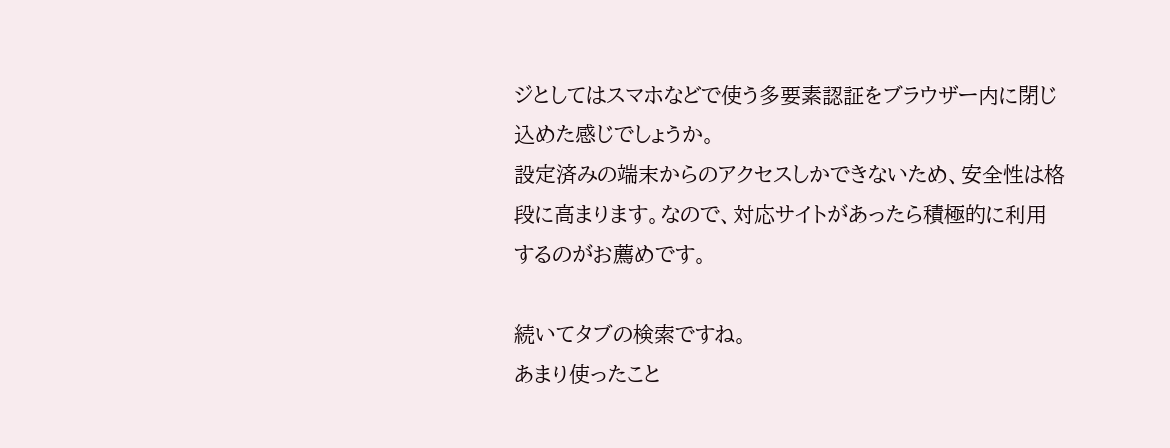ジとしてはスマホなどで使う多要素認証をブラウザー内に閉じ込めた感じでしょうか。
設定済みの端末からのアクセスしかできないため、安全性は格段に高まります。なので、対応サイトがあったら積極的に利用するのがお薦めです。

続いてタブの検索ですね。
あまり使ったこと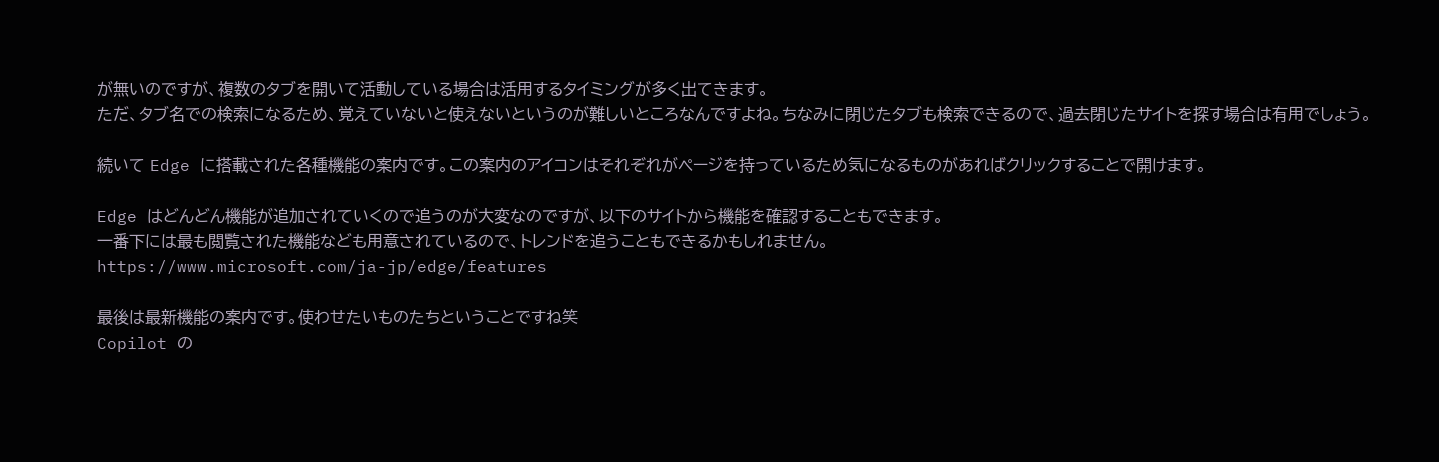が無いのですが、複数のタブを開いて活動している場合は活用するタイミングが多く出てきます。
ただ、タブ名での検索になるため、覚えていないと使えないというのが難しいところなんですよね。ちなみに閉じたタブも検索できるので、過去閉じたサイトを探す場合は有用でしょう。

続いて Edge に搭載された各種機能の案内です。この案内のアイコンはそれぞれがページを持っているため気になるものがあればクリックすることで開けます。

Edge はどんどん機能が追加されていくので追うのが大変なのですが、以下のサイトから機能を確認することもできます。
一番下には最も閲覧された機能なども用意されているので、トレンドを追うこともできるかもしれません。
https://www.microsoft.com/ja-jp/edge/features

最後は最新機能の案内です。使わせたいものたちということですね笑
Copilot の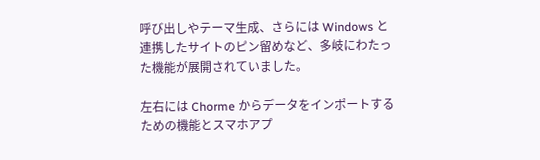呼び出しやテーマ生成、さらには Windows と連携したサイトのピン留めなど、多岐にわたった機能が展開されていました。

左右には Chorme からデータをインポートするための機能とスマホアプ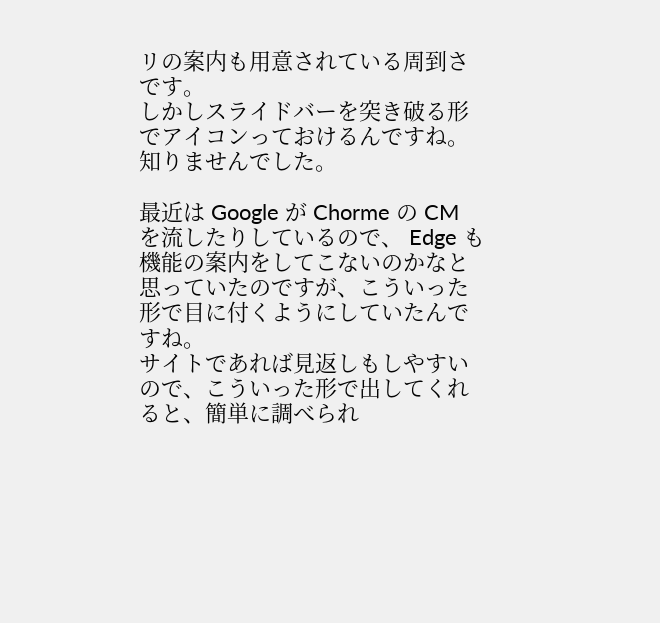リの案内も用意されている周到さです。
しかしスライドバーを突き破る形でアイコンっておけるんですね。知りませんでした。

最近は Google が Chorme の CM を流したりしているので、 Edge も機能の案内をしてこないのかなと思っていたのですが、こういった形で目に付くようにしていたんですね。
サイトであれば見返しもしやすいので、こういった形で出してくれると、簡単に調べられ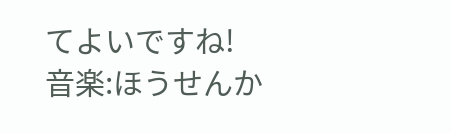てよいですね!
音楽:ほうせんか